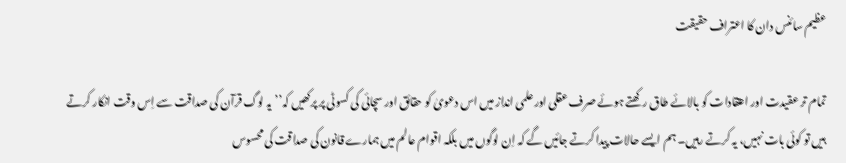عظیم سائنس دان کا اعتراف حقیقت

تمام تر عقیدت اور اعتقادات کو بالائے طاق رکھتے ہوئے صرف عقلی اور علمی انداز میں اس دعویٰ کو حقائق اور سچائی کی کسوٹی پر پرکھیں کہ’’یہ لوگ قرآن کی صداقت سے اِس وقت انکار کرتے ہیں تو کوئی بات نہیں، یہ کرتے رہیں۔ ہم ایسے حالات پیدا کرتے جائیں گے کہ اِن لوگوں میں بلکہ اقوام عالم میں ہمارے قانون کی صداقت کی محسوس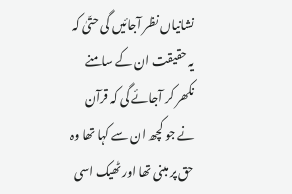نشانیاں نظر آجائیں گی حتّیٰ کہ یہ حقیقت ان کے سامنے نکھر کر آجائے گی کہ قرآن نے جو کچھ ان سے کہا تھا وہ حق پر مبنی تھا اور ٹھیک اسی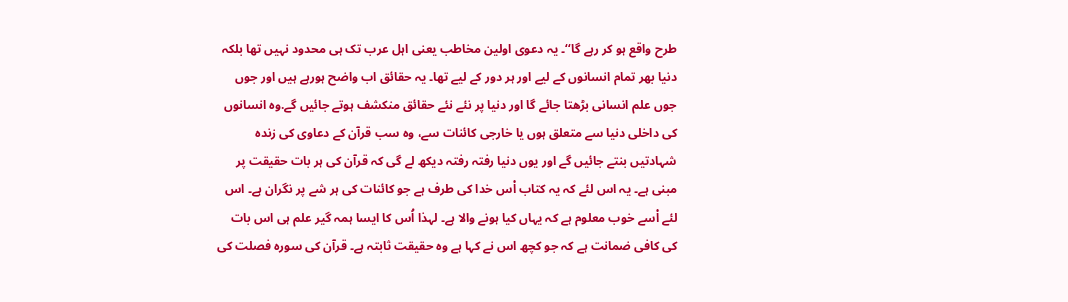طرح واقع ہو کر رہے گا‘‘۔ یہ دعوی اولین مخاطب یعنی اہل عرب تک ہی محدود نہیں تھا بلکہ دنیا بھر تمام انسانوں کے لیے اور ہر دور کے لیے تھا۔ یہ حقائق اب واضح ہورہے ہیں اور جوں جوں علم انسانی بڑھتا جائے گا اور دنیا پر نئے نئے حقائق منکشف ہوتے جائیں گے.وہ انسانوں کی داخلی دنیا سے متعلق ہوں یا خارجی کائنات سے، وہ سب قرآن کے دعاوی کی زندہ شہادتیں بنتے جائیں گے اور یوں دنیا رفتہ رفتہ دیکھ لے گی کہ قرآن کی ہر بات حقیقت پر مبنی ہے۔ یہ اس لئے کہ یہ کتاب اْس خدا کی طرف ہے جو کائنات کی ہر شے پر نگران ہے۔ اس لئے اْسے خوب معلوم ہے کہ یہاں کیا ہونے والا ہے۔ لہذا اُس کا ایسا ہمہ گیر علم ہی اس بات کی کافی ضمانت ہے کہ جو کچھ اس نے کہا ہے وہ حقیقت ثابتہ ہے۔ قرآن کی سورہ فصلت کی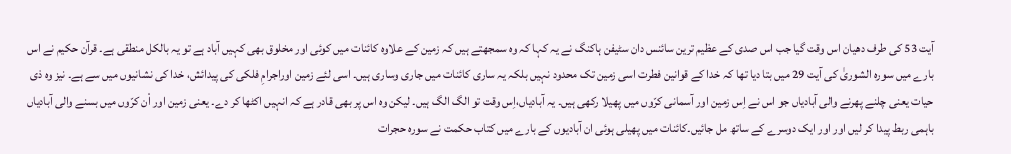آیت 53 کی طرف دھیان اس وقت گیا جب اس صدی کے عظیم ترین سائنس دان سٹیفن ہاکنگ نے یہ کہا کہ وہ سمجھتے ہیں کہ زمین کے علاوہ کائنات میں کوئی اور مخلوق بھی کہیں آباد ہے تو یہ بالکل منطقی ہے۔ قرآن حکیم نے اس بارے میں سورہ الشوریٰ کی آیت 29 میں بتا دیا تھا کہ خدا کے قوانین فطرت اسی زمین تک محدود نہیں بلکہ یہ ساری کائنات میں جاری وساری ہیں۔ اسی لئے زمین اوراجرامِ فلکی کی پیدائش، خدا کی نشانیوں میں سے ہے۔ نیز وہ ذی حیات یعنی چلنے پھرنے والی آبادیاں جو اس نے اِس زمین اور آسمانی کرّوں میں پھیلا رکھی ہیں۔ یہ آبادیاں،اِس وقت تو الگ الگ ہیں۔ لیکن وہ اس پر بھی قادر ہے کہ انہیں اکٹھا کر دے۔ یعنی زمین اور اْن کرّوں میں بسنے والی آبادیاں باہمی ربط پیدا کر لیں اور اور ایک دوسرے کے ساتھ مل جائیں۔کائنات میں پھیلی ہوئی ان آبادیوں کے بارے میں کتاب حکمت نے سورہ حجرات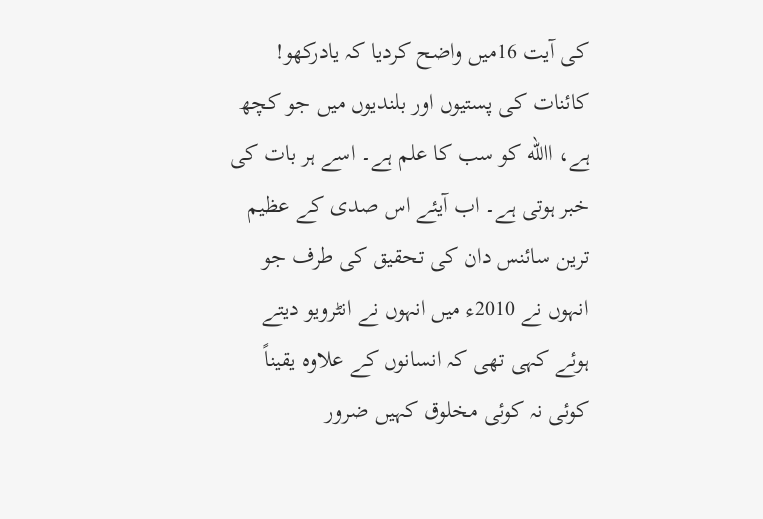کی آیت 16میں واضح کردیا کہ یادرکھو! کائنات کی پستیوں اور بلندیوں میں جو کچھ ہے، االله کو سب کا علم ہے۔ اسے ہر بات کی خبر ہوتی ہے۔ اب آیئے اس صدی کے عظیم ترین سائنس دان کی تحقیق کی طرف جو انہوں نے 2010ء میں انہوں نے انٹرویو دیتے ہوئے کہی تھی کہ انسانوں کے علاوہ یقیناً کوئی نہ کوئی مخلوق کہیں ضرور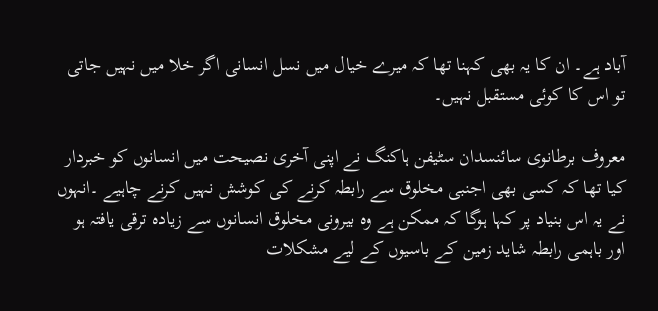آباد ہے۔ ان کا یہ بھی کہنا تھا کہ میرے خیال میں نسل انسانی اگر خلا میں نہیں جاتی تو اس کا کوئی مستقبل نہیں۔

معروف برطانوی سائنسدان سٹیفن ہاکنگ نے اپنی آخری نصیحت میں انسانوں کو خبردار کیا تھا کہ کسی بھی اجنبی مخلوق سے رابطہ کرنے کی کوشش نہیں کرنے چاہیے ۔انہوں نے یہ اس بنیاد پر کہا ہوگا کہ ممکن ہے وہ بیرونی مخلوق انسانوں سے زیادہ ترقی یافتہ ہو اور باہمی رابطہ شاید زمین کے باسیوں کے لیے مشکلات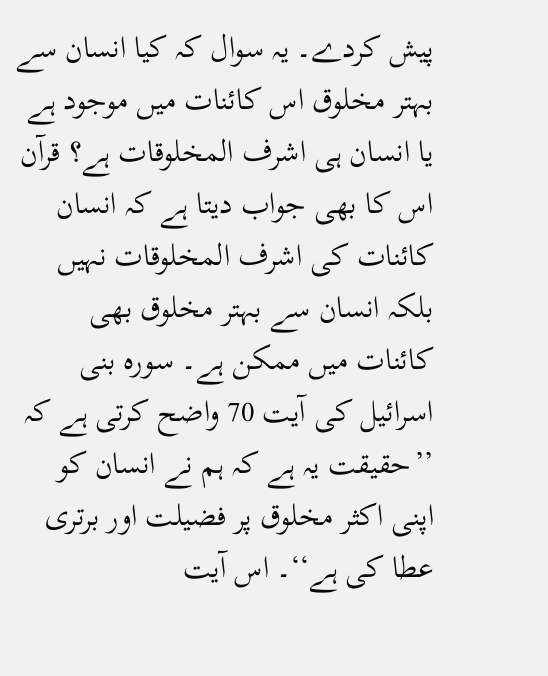پیش کردے۔ یہ سوال کہ کیا انسان سے بہتر مخلوق اس کائنات میں موجود ہے یا انسان ہی اشرف المخلوقات ہے؟ قرآن اس کا بھی جواب دیتا ہے کہ انسان کائنات کی اشرف المخلوقات نہیں بلکہ انسان سے بہتر مخلوق بھی کائنات میں ممکن ہے۔ سورہ بنی اسرائیل کی آیت 70 واضح کرتی ہے کہ ’’حقیقت یہ ہے کہ ہم نے انسان کو اپنی اکثر مخلوق پر فضیلت اور برتری عطا کی ہے‘‘۔ اس آیت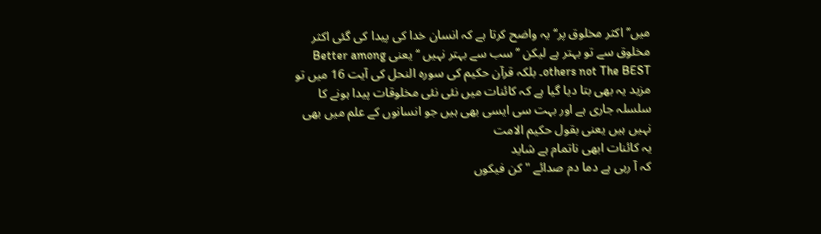میں’’ اکثر مخلوق پر‘‘ یہ واضح کرتا ہے کہ انسان خدا کی پیدا کی گئی اکثر مخلوق سے تو بہتر ہے لیکن ’’ سب سے بہتر نہیں ‘‘ یعنی Better among others not The BEST۔ بلکہ قرآن حکیم کی سورہ النحل کی آیت 16 میں تو مزید یہ بھی بتا دیا گیا ہے کہ کائنات میں نئی نئی مخلوقات پیدا ہونے کا سلسلہ جاری ہے اور بہت سی ایسی بھی ہیں جو انسانوں کے علم میں بھی نہیں ہیں یعنی بقول حکیم الامت
یہ کائنات ابھی ناتمام ہے شاید
کہ آ رہی ہے دما دم صدائے "کن فیکوں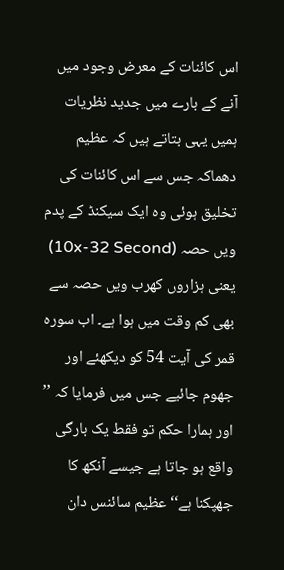اس کائنات کے معرض وجود میں آنے کے بارے میں جدید نظریات ہمیں یہی بتاتے ہیں کہ عظیم دھماکہ جس سے اس کائنات کی تخلیق ہوئی وہ ایک سیکنڈ کے پدم ویں حصہ (10x-32 Second) یعنی ہزاروں کھرب ویں حصہ سے بھی کم وقت میں ہوا ہے۔ اب سورہ قمر کی آیت 54 کو دیکھئے اور جھوم جائیے جس میں فرمایا کہ ’’ اور ہمارا حکم تو فقط یک بارگی واقع ہو جاتا ہے جیسے آنکھ کا جھپکنا ہے‘‘ عظیم سائنس دان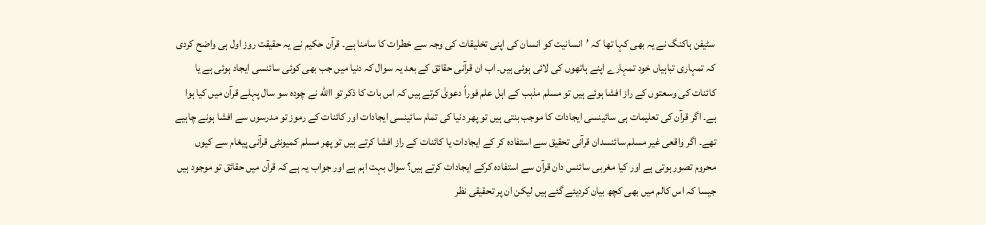سٹیفن ہاکنگ نے یہ بھی کہا تھا کہ ’انسانیت کو انسان کی اپنی تخلیقات کی وجہ سے خطرات کا سامنا ہے۔ قرآن حکیم نے یہ حقیقت روز اول ہی واضح کردی کہ تمہاری تباہیاں خود تمہارے اپنے ہاتھوں کی لائی ہوئی ہیں۔ اب ان قرآنی حقائق کے بعد یہ سوال کہ دنیا میں جب بھی کوئی سائنسی ایجاد ہوئی ہے یا کائنات کی وسعتوں کے راز افشا ہوئے ہیں تو مسلم مذہب کے اہل علم فوراً دعویٰ کرتے ہیں کہ اس بات کا ذکر تو االله نے چودہ سو سال پہلے قرآن میں کیا ہوا ہے۔ اگر قرآن کی تعلیمات ہی سائینسی ایجادات کا موجب بنتی ہیں تو پھر دنیا کی تمام سائینسی ایجادات اور کائنات کے رموز تو مدرسوں سے افشا ہونے چاہیے تھے۔ اگر واقعی غیر مسلم سائنسدان قرآنی تحقیق سے استفادہ کر کے ایجادات یا کائنات کے راز افشا کرتے ہیں تو پھر مسلم کمیونٹی قرآنی پیغام سے کیوں محروم تصور ہوتی ہے اور کیا مغربی سائنس دان قرآن سے استفادہ کرکے ایجادات کرتے ہیں؟ سوال بہت اہم ہے اور جواب یہ ہے کہ قرآن میں حقائق تو موجود ہیں جیسا کہ اس کالم میں بھی کچھ بیان کردیئے گئے ہیں لیکن ان پر تحقیقی نظر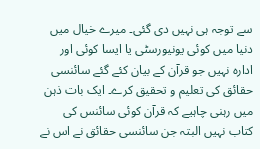سے توجہ ہی نہیں دی گئی۔ میرے خیال میں دنیا میں کوئی یونیورسٹی یا ایسا کوئی اور ادارہ نہیں جو قرآن کے بیان کئے گئے سائنسی حقائق کی تعلیم و تحقیق کرے۔ ایک بات ذہن میں رہنی چاہیے کہ قرآن کوئی سائنس کی کتاب نہیں البتہ جن سائنسی حقائق نے اس نے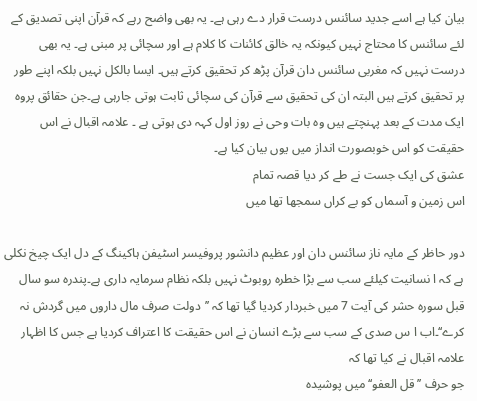بیان کیا ہے اسے جدید سائنس درست قرار دے رہی ہے۔ یہ بھی واضح رہے کہ قرآن اپنی تصدیق کے لئے سائنس کا محتاج نہیں کیونکہ یہ خالق کائنات کا کلام ہے اور سچائی پر مبنی ہے۔ یہ بھی درست نہیں کہ مغربی سائنس دان قرآن پڑھ کر تحقیق کرتے ہیں۔ ایسا بالکل نہیں بلکہ اپنے طور پر تحقیق کرتے ہیں البتہ ان کی تحقیق سے قرآن کی سچائی ثابت ہوتی جارہی ہے۔جن حقائق پروہ ایک مدت کے بعد پہنچتے ہیں وہ بات وحی نے روز اول کہہ دی ہوتی ہے ۔ علامہ اقبال نے اس حقیقت کو اس خوبصورت انداز میں یوں بیان کیا ہے۔
عشق کی ایک جست نے طے کر دیا قصہ تمام
اس زمین و آسماں کو بے کراں سمجھا تھا میں

دور حاظر کے مایہ ناز سائنس دان اور عظیم دانشور پروفیسر اسٹیفن ہاکینگ کے دل ایک چیخ نکلی ہے کہ ا نسانیت کیلئے سب سے بڑا خطرہ روبوٹ نہیں بلکہ نظام سرمایہ داری ہے۔پندرہ سو سال قبل سورہ حشر کی آیت 7 میں خبردار کردیا گیا تھا کہ ’’دولت صرف مال داروں میں گردش نہ کرے‘‘۔اب ا س صدی کے سب سے بڑے انسان نے اس حقیقت کا اعتراف کردیا ہے جس کا اظہار علامہ اقبال نے کیا تھا کہ
جو حرف ’’قل العفو‘‘ میں پوشیدہ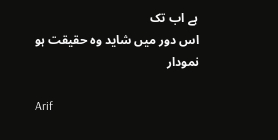ہے اب تک
اس دور میں شاید وہ حقیقت ہو نمودار

Arif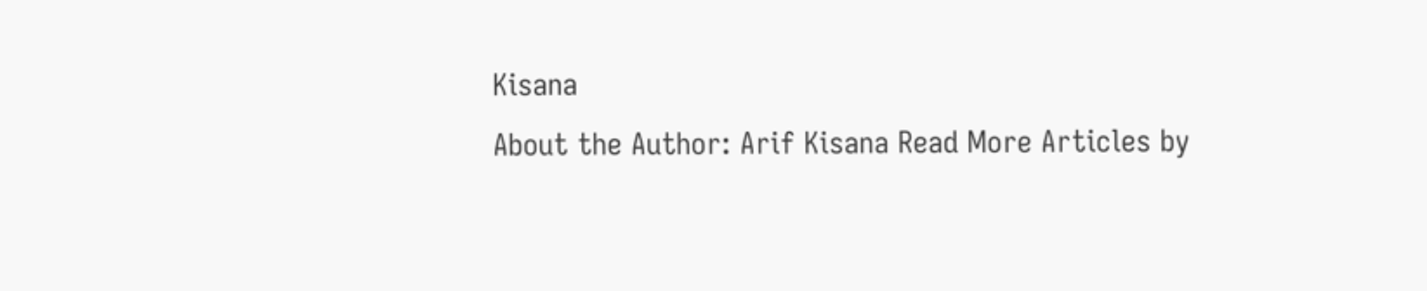Kisana
About the Author: Arif Kisana Read More Articles by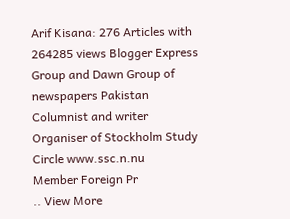Arif Kisana: 276 Articles with 264285 views Blogger Express Group and Dawn Group of newspapers Pakistan
Columnist and writer
Organiser of Stockholm Study Circle www.ssc.n.nu
Member Foreign Pr
.. View More